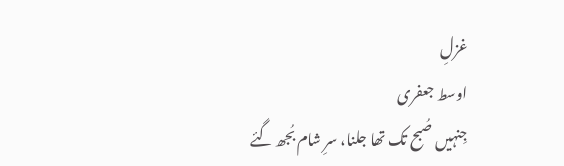غزلِ
اوسط جعفری
جِنہیں صُبح تک تھا جلنا، سرِ شام بُجھ گئے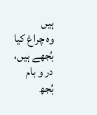ہیں
وہ چراغ کیا بُجھے ہیں، در و بام بُجھ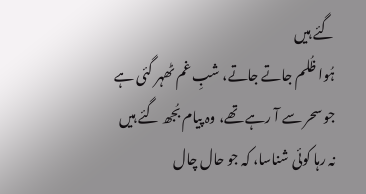گئے ہیں
ہُوا ظُلم جاتے جاتے، شبِ غم ٹھہر گئی ہے
جو سحر سے آ رہے تھے، وہ پیام بُجھ گئے ہیں
نہ رہا کوئی شناسا، کہ جو حال چال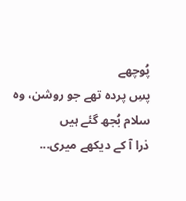پُوچھے
پسِ پردہ تھے جو روشن، وہ سلام بُجھ گئے ہیں
ذرا آ کے دیکھے میری...